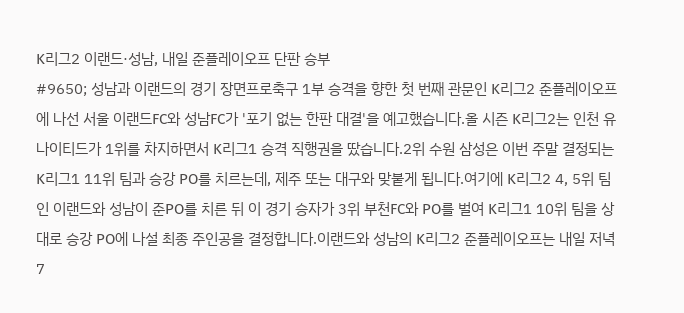K리그2 이랜드·성남, 내일 준플레이오프 단판 승부
#9650; 성남과 이랜드의 경기 장면프로축구 1부 승격을 향한 첫 번째 관문인 K리그2 준플레이오프에 나선 서울 이랜드FC와 성남FC가 '포기 없는 한판 대결'을 예고했습니다.올 시즌 K리그2는 인천 유나이티드가 1위를 차지하면서 K리그1 승격 직행권을 땄습니다.2위 수원 삼성은 이번 주말 결정되는 K리그1 11위 팀과 승강 PO를 치르는데, 제주 또는 대구와 맞붙게 됩니다.여기에 K리그2 4, 5위 팀인 이랜드와 성남이 준PO를 치른 뒤 이 경기 승자가 3위 부천FC와 PO를 벌여 K리그1 10위 팀을 상대로 승강 PO에 나설 최종 주인공을 결정합니다.이랜드와 성남의 K리그2 준플레이오프는 내일 저녁 7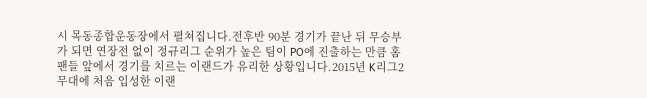시 목동종합운동장에서 펼쳐집니다.전후반 90분 경기가 끝난 뒤 무승부가 되면 연장전 없이 정규리그 순위가 높은 팀이 PO에 진출하는 만큼 홈 팬들 앞에서 경기를 치르는 이랜드가 유리한 상황입니다.2015년 K리그2 무대에 처음 입성한 이랜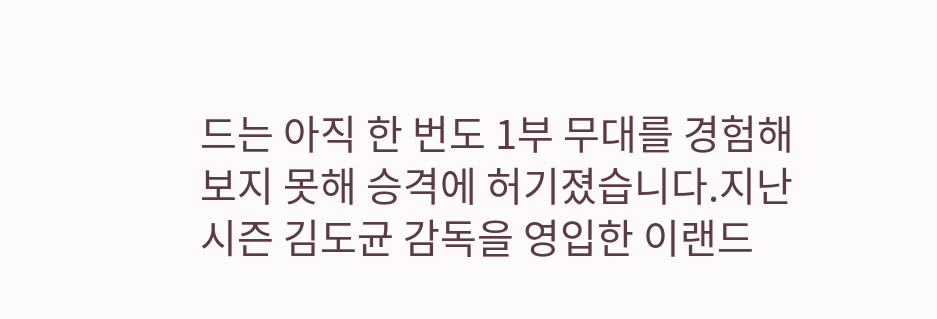드는 아직 한 번도 1부 무대를 경험해 보지 못해 승격에 허기졌습니다.지난 시즌 김도균 감독을 영입한 이랜드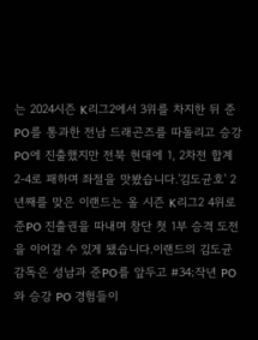는 2024시즌 K리그2에서 3위를 차지한 뒤 준PO를 통과한 전남 드래곤즈를 따돌리고 승강 PO에 진출했지만 전북 현대에 1, 2차전 합계 2-4로 패하며 좌절을 맛봤습니다.'김도균호' 2년째를 맞은 이랜드는 올 시즌 K리그2 4위로 준PO 진출권을 따내며 창단 첫 1부 승격 도전을 이어갈 수 있게 됐습니다.이랜드의 김도균 감독은 성남과 준PO를 앞두고 #34;작년 PO와 승강 PO 경험들이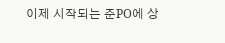이제 시작되는 준PO에 상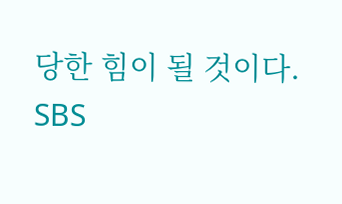당한 힘이 될 것이다.
SBS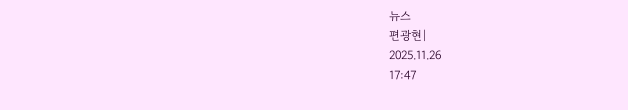뉴스
편광현|
2025.11.26
17:47